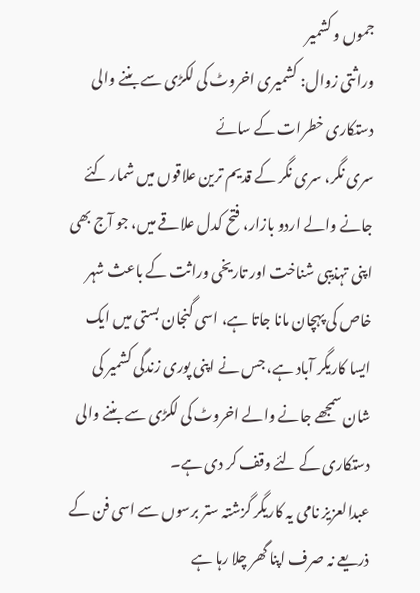جموں و کشمیر
وراثتی زوال: کشمیری اخروٹ کی لکڑی سے بننے والی دستکاری خطرات کے سائے
سری نگر، سری نگر کے قدیم ترین علاقوں میں شمار کئے جانے والے اردو بازار، فتح کدل علاقے میں، جو آج بھی اپنی تہذیبی شناخت اور تاریخی وراثت کے باعث شہر خاص کی پہچان مانا جاتا ہے، اسی گنجان بستی میں ایک ایسا کاریگر آباد ہے، جس نے اپنی پوری زندگی کشمیر کی شان سمجھے جانے والے اخروٹ کی لکڑی سے بننے والی دستکاری کے لئے وقف کر دی ہے۔
عبدالعزیز نامی یہ کاریگر گزشتہ ستر برسوں سے اسی فن کے ذریعے نہ صرف اپنا گھر چلا رہا ہے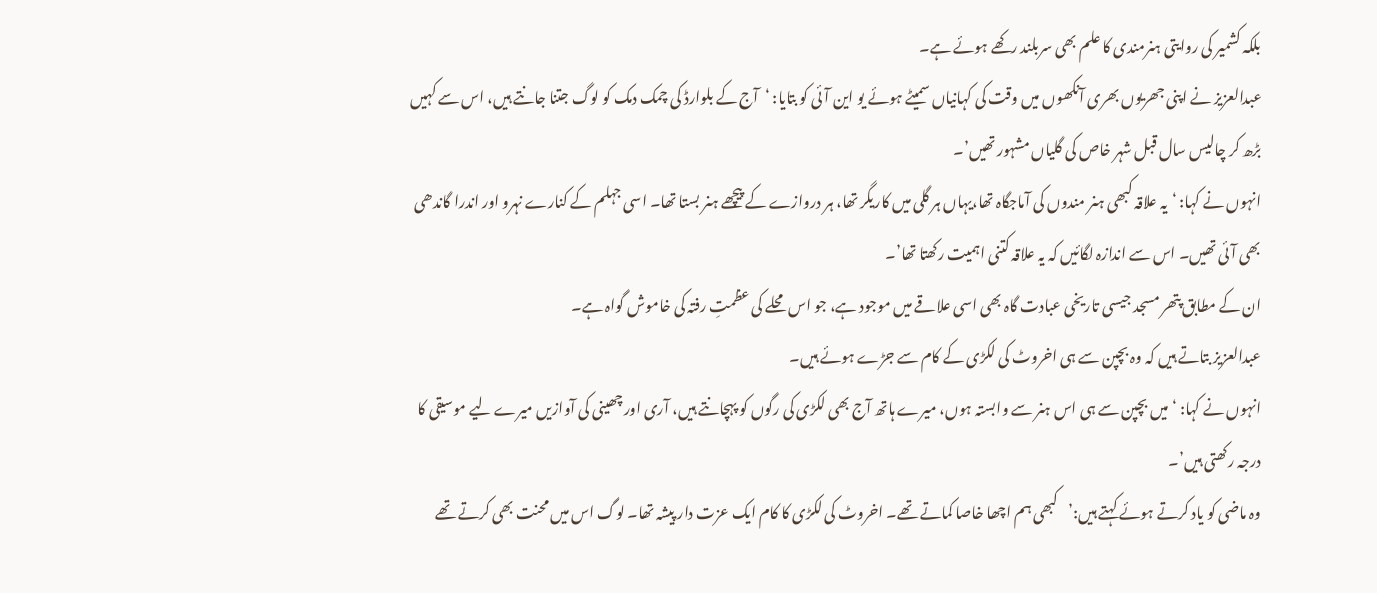بلکہ کشمیر کی روایتی ہنرمندی کا علم بھی سربلند رکھے ہوئے ہے۔
عبدالعزیز نے اپنی جھریوں بھری آنکھوں میں وقت کی کہانیاں سمیٹے ہوئے یو این آئی کو بتایا: ‘آج کے بلوارڈ کی چمک دمک کو لوگ جتنا جانتے ہیں، اس سے کہیں بڑھ کر چالیس سال قبل شہر خاص کی گلیاں مشہور تھیں’۔
انہوں نے کہا: ‘یہ علاقہ کبھی ہنر مندوں کی آماجگاہ تھا،یہاں ہر گلی میں کاریگر تھا، ہر دروازے کے پیچھے ہنر بستا تھا۔ اسی جہلم کے کنارے نہرو اور اندرا گاندھی بھی آئی تھیں۔ اس سے اندازہ لگائیں کہ یہ علاقہ کتنی اہمیت رکھتا تھا’۔
ان کے مطابق پتھر مسجد جیسی تاریخی عبادت گاہ بھی اسی علاقے میں موجود ہے، جو اس محلے کی عظمتِ رفتہ کی خاموش گواہ ہے۔
عبدالعزیز بتاتے ہیں کہ وہ بچپن سے ہی اخروٹ کی لکڑی کے کام سے جڑے ہوئے ہیں۔
انہوں نے کہا: ‘میں بچپن سے ہی اس ہنر سے وابستہ ہوں، میرے ہاتھ آج بھی لکڑی کی رگوں کو پہچانتے ہیں، آری اور چھینی کی آوازیں میرے لیے موسیقی کا درجہ رکھتی ہیں’۔
وہ ماضی کو یاد کرتے ہوئے کہتے ہیں:’کبھی ہم اچھا خاصا کماتے تھے۔ اخروٹ کی لکڑی کا کام ایک عزت دار پیشہ تھا۔ لوگ اس میں محنت بھی کرتے تھے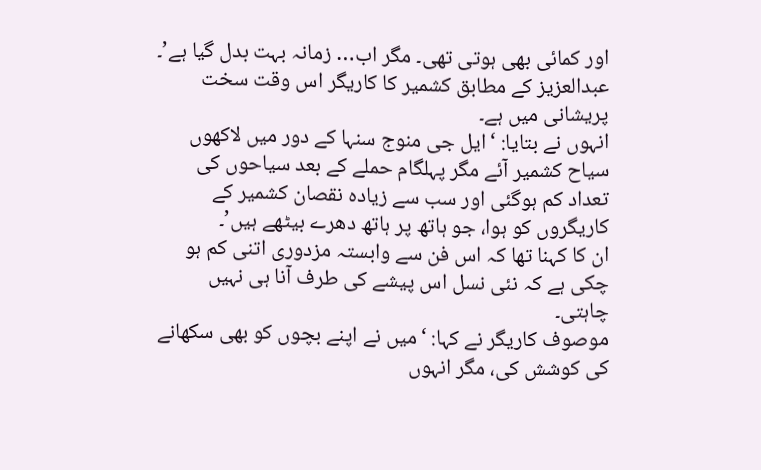اور کمائی بھی ہوتی تھی۔ مگر اب… زمانہ بہت بدل گیا ہے’۔
عبدالعزیز کے مطابق کشمیر کا کاریگر اس وقت سخت پریشانی میں ہے۔
انہوں نے بتایا: ‘ایل جی منوج سنہا کے دور میں لاکھوں سیاح کشمیر آئے مگر پہلگام حملے کے بعد سیاحوں کی تعداد کم ہوگئی اور سب سے زیادہ نقصان کشمیر کے کاریگروں کو ہوا، جو ہاتھ پر ہاتھ دھرے بیٹھے ہیں’۔
ان کا کہنا تھا کہ اس فن سے وابستہ مزدوری اتنی کم ہو چکی ہے کہ نئی نسل اس پیشے کی طرف آنا ہی نہیں چاہتی۔
موصوف کاریگر نے کہا: ‘میں نے اپنے بچوں کو بھی سکھانے کی کوشش کی، مگر انہوں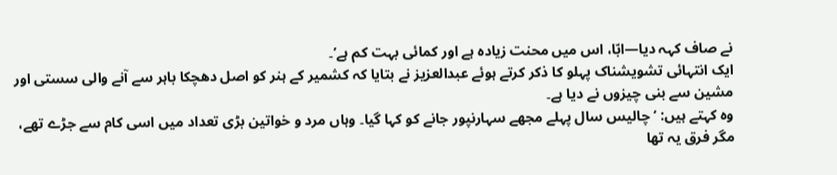نے صاف کہہ دیا—ابّا، اس میں محنت زیادہ ہے اور کمائی بہت کم ہے’۔
ایک انتہائی تشویشناک پہلو کا ذکر کرتے ہوئے عبدالعزیز نے بتایا کہ کشمیر کے ہنر کو اصل دھچکا باہر سے آنے والی سستی اور مشین سے بنی چیزوں نے دیا ہے۔
وہ کہتے ہیں: ‘چالیس سال پہلے مجھے سہارنپور جانے کو کہا گیا۔ وہاں مرد و خواتین بڑی تعداد میں اسی کام سے جڑے تھے، مگر فرق یہ تھا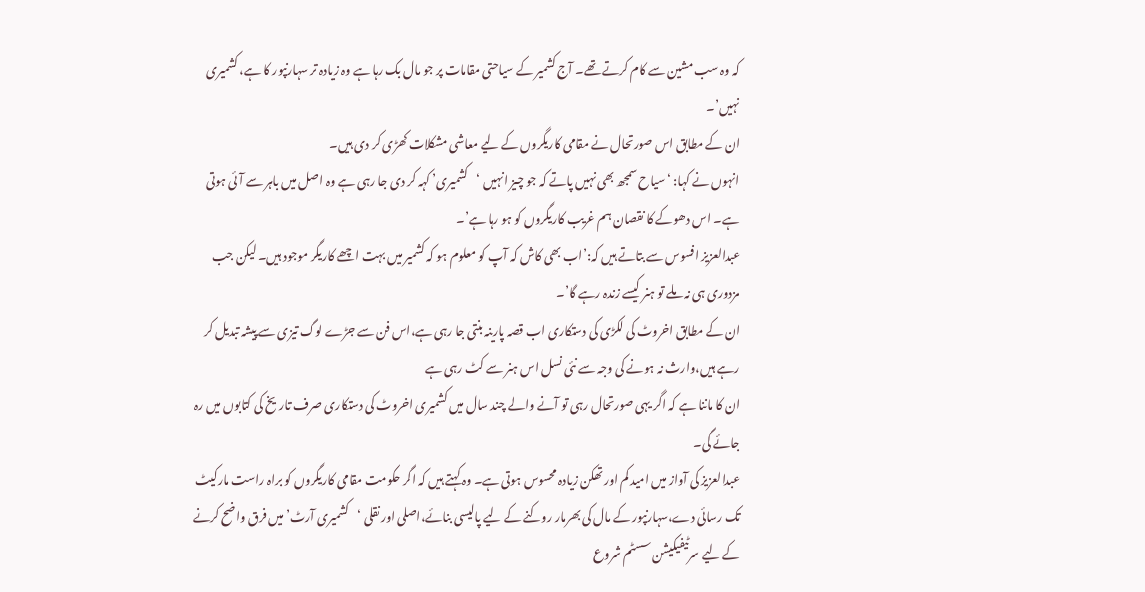کہ وہ سب مشین سے کام کرتے تھے۔ آج کشمیر کے سیاحتی مقامات پر جو مال بک رہا ہے وہ زیادہ تر سہارنپور کا ہے، کشمیری نہیں’۔
ان کے مطابق اس صورتحال نے مقامی کاریگروں کے لیے معاشی مشکلات کھڑی کر دی ہیں۔
انہوں نے کہا: ‘سیاح سمجھ بھی نہیں پاتے کہ جو چیز انہیں ‘کشمیری’ کہہ کر دی جا رہی ہے وہ اصل میں باہر سے آئی ہوتی ہے۔ اس دھوکے کا نقصان ہم غریب کاریگروں کو ہو رہا ہے’۔
عبدالعزیز افسوس سے بتاتے ہیں کہ:’اب بھی کاش کہ آپ کو معلوم ہو کہ کشمیر میں بہت اچھے کاریگر موجود ہیں۔ لیکن جب مزدوری ہی نہ ملے تو ہنر کیسے زندہ رہے گا’۔
ان کے مطابق اخروٹ کی لکڑی کی دستکاری اب قصہ پارینہ بنتی جا رہی ہے،اس فن سے جڑے لوگ تیزی سے پیشہ تبدیل کر رہے ہیں،وارث نہ ہونے کی وجہ سے نئی نسل اس ہنر سے کٹ رہی ہے
ان کا ماننا ہے کہ اگر یہی صورتحال رہی تو آنے والے چند سال میں کشمیری اخروٹ کی دستکاری صرف تاریخ کی کتابوں میں رہ جائے گی۔
عبدالعزیز کی آواز میں امید کم اور تھکن زیادہ محسوس ہوتی ہے۔ وہ کہتے ہیں کہ اگر حکومت مقامی کاریگروں کو براہ راست مارکیٹ تک رسائی دے،سہارنپور کے مال کی بھرمار روکنے کے لیے پالیسی بنائے،اصلی اور نقلی ‘کشمیری آرٹ’ میں فرق واضح کرنے کے لیے سرٹیفیکیشن سسٹم شروع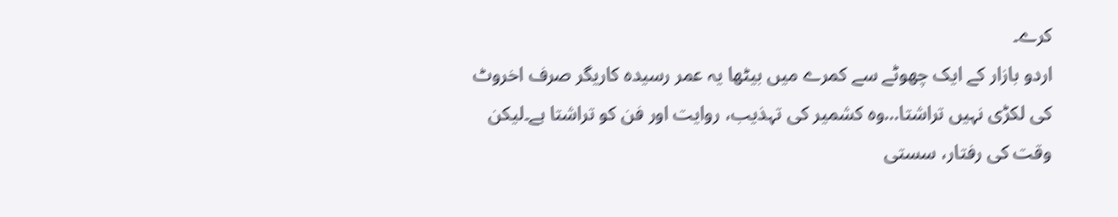کرے۔
اردو بازار کے ایک چھوٹے سے کمرے میں بیٹھا یہ عمر رسیدہ کاریگر صرف اخروٹ کی لکڑی نہیں تراشتا…وہ کشمیر کی تہذیب، روایت اور فن کو تراشتا ہے۔لیکن وقت کی رفتار، سستی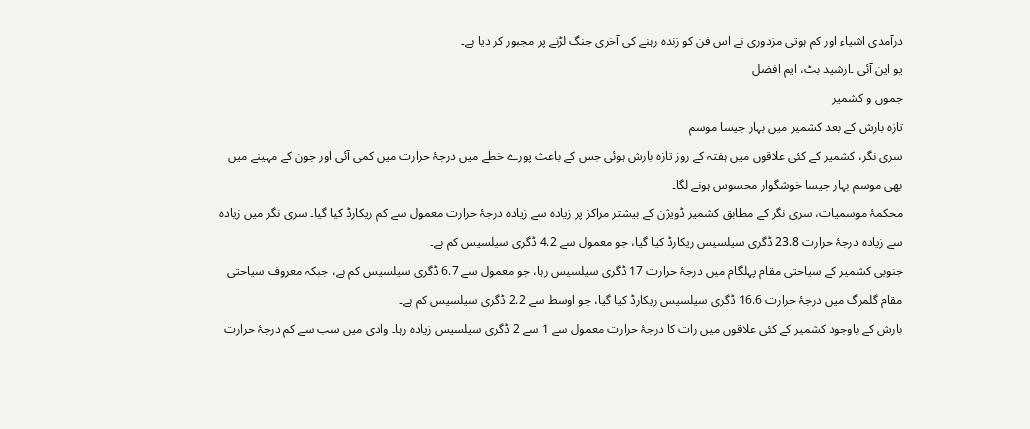درآمدی اشیاء اور کم ہوتی مزدوری نے اس فن کو زندہ رہنے کی آخری جنگ لڑنے پر مجبور کر دیا ہے۔
یو این آئی ۔ارشید بٹ، ایم افضل
جموں و کشمیر
تازہ بارش کے بعد کشمیر میں بہار جیسا موسم
سری نگر، کشمیر کے کئی علاقوں میں ہفتہ کے روز تازہ بارش ہوئی جس کے باعث پورے خطے میں درجۂ حرارت میں کمی آئی اور جون کے مہینے میں بھی موسم بہار جیسا خوشگوار محسوس ہونے لگا۔
محکمۂ موسمیات، سری نگر کے مطابق کشمیر ڈویژن کے بیشتر مراکز پر زیادہ سے زیادہ درجۂ حرارت معمول سے کم ریکارڈ کیا گیا۔ سری نگر میں زیادہ سے زیادہ درجۂ حرارت 23.8 ڈگری سیلسیس ریکارڈ کیا گیا، جو معمول سے 4.2 ڈگری سیلسیس کم ہے۔
جنوبی کشمیر کے سیاحتی مقام پہلگام میں درجۂ حرارت 17 ڈگری سیلسیس رہا، جو معمول سے 6.7 ڈگری سیلسیس کم ہے، جبکہ معروف سیاحتی مقام گلمرگ میں درجۂ حرارت 16.6 ڈگری سیلسیس ریکارڈ کیا گیا، جو اوسط سے 2.2 ڈگری سیلسیس کم ہے۔
بارش کے باوجود کشمیر کے کئی علاقوں میں رات کا درجۂ حرارت معمول سے 1 سے 2 ڈگری سیلسیس زیادہ رہا۔ وادی میں سب سے کم درجۂ حرارت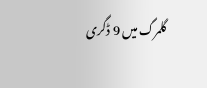گلمرگ میں 9 ڈگری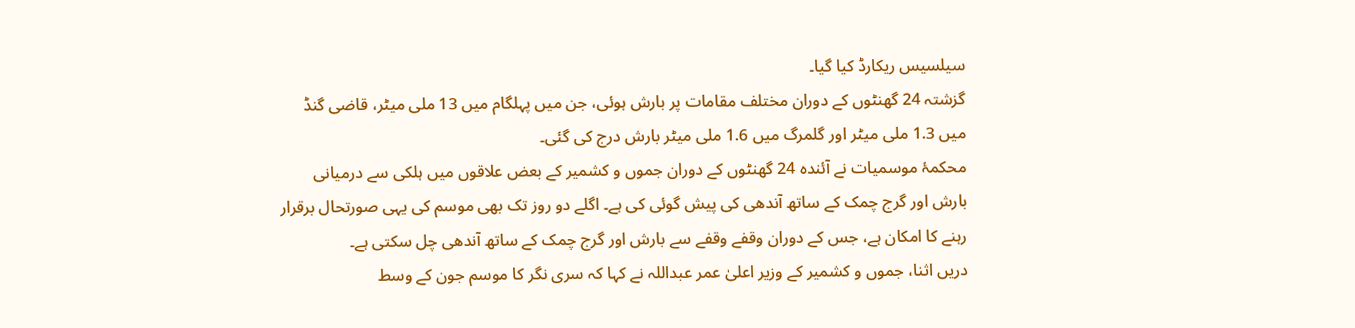سیلسیس ریکارڈ کیا گیا۔
گزشتہ 24 گھنٹوں کے دوران مختلف مقامات پر بارش ہوئی، جن میں پہلگام میں 13 ملی میٹر، قاضی گنڈ میں 1.3 ملی میٹر اور گلمرگ میں 1.6 ملی میٹر بارش درج کی گئی۔
محکمۂ موسمیات نے آئندہ 24 گھنٹوں کے دوران جموں و کشمیر کے بعض علاقوں میں ہلکی سے درمیانی بارش اور گرج چمک کے ساتھ آندھی کی پیش گوئی کی ہے۔ اگلے دو روز تک بھی موسم کی یہی صورتحال برقرار رہنے کا امکان ہے، جس کے دوران وقفے وقفے سے بارش اور گرج چمک کے ساتھ آندھی چل سکتی ہے۔
دریں اثنا، جموں و کشمیر کے وزیر اعلیٰ عمر عبداللہ نے کہا کہ سری نگر کا موسم جون کے وسط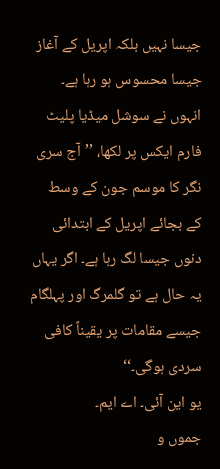جیسا نہیں بلکہ اپریل کے آغاز جیسا محسوس ہو رہا ہے۔
انہوں نے سوشل میڈیا پلیٹ فارم ایکس پر لکھا، ’’آج سری نگر کا موسم جون کے وسط کے بجائے اپریل کے ابتدائی دنوں جیسا لگ رہا ہے۔ اگر یہاں یہ حال ہے تو گلمرگ اور پہلگام جیسے مقامات پر یقیناً کافی سردی ہوگی۔‘‘
یو این آئی۔ اے ایم۔
جموں و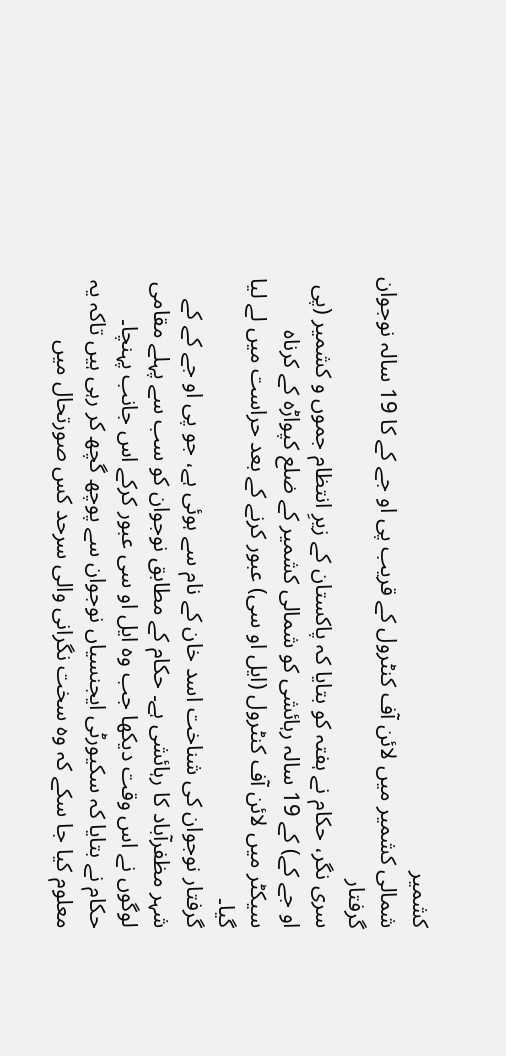کشمیر
شمالی کشمیر میں لائن آف کنٹرول کے قریب پی او جے کے کا 19 سالہ نوجوان گرفتار
سری نگر، حکام نے ہفتہ کو بتایا کہ پاکستان کے زیرِ انتظام جموں و کشمیر (پی او جے کے) کے 19 سالہ رہائشی کو شمالی کشمیر کے ضلع کپواڑہ کے کرناہ سیکٹر میں لائن آف کنٹرول (ایل او سی) عبور کرنے کے بعد حراست میں لے لیا گیا۔
گرفتار نوجوان کی شناخت اسد خان کے نام سے ہوئی ہے، جو پی او جے کے کے شہر مظفرآباد کا رہائشی ہے۔ حکام کے مطابق نوجوان کو سب سے پہلے مقامی لوگوں نے اس وقت دیکھا جب وہ ایل او سی عبور کرکے اس جانب پہنچا۔
حکام نے بتایا کہ سکیورٹی ایجنسیاں نوجوان سے پوچھ گچھ کر رہی ہیں تاکہ یہ معلوم کیا جا سکے کہ وہ سخت نگرانی والی سرحد کس صورتحال میں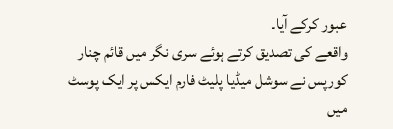عبور کرکے آیا۔
واقعے کی تصدیق کرتے ہوئے سری نگر میں قائم چنار کورپس نے سوشل میڈیا پلیٹ فارم ایکس پر ایک پوسٹ میں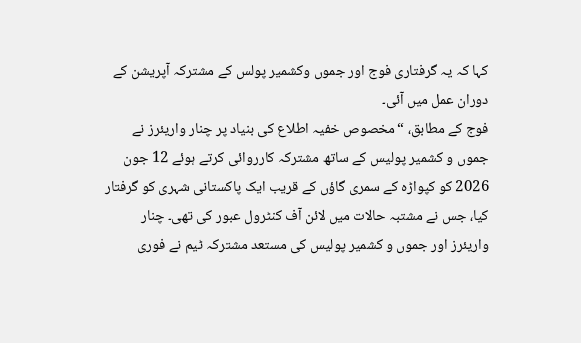کہا کہ یہ گرفتاری فوج اور جموں وکشمیر پولس کے مشترکہ آپریشن کے دوران عمل میں آئی۔
فوج کے مطابق، “مخصوص خفیہ اطلاع کی بنیاد پر چنار واریئرز نے جموں و کشمیر پولیس کے ساتھ مشترکہ کارروائی کرتے ہوئے 12 جون 2026 کو کپواڑہ کے سمری گاؤں کے قریب ایک پاکستانی شہری کو گرفتار کیا، جس نے مشتبہ حالات میں لائن آف کنٹرول عبور کی تھی۔ چنار واریئرز اور جموں و کشمیر پولیس کی مستعد مشترکہ ٹیم نے فوری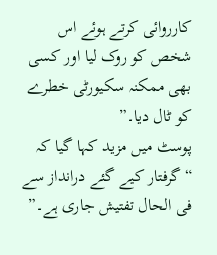کارروائی کرتے ہوئے اس شخص کو روک لیا اور کسی بھی ممکنہ سکیورٹی خطرے کو ٹال دیا۔”
پوسٹ میں مزید کہا گیا کہ “گرفتار کیے گئے درانداز سے فی الحال تفتیش جاری ہے۔”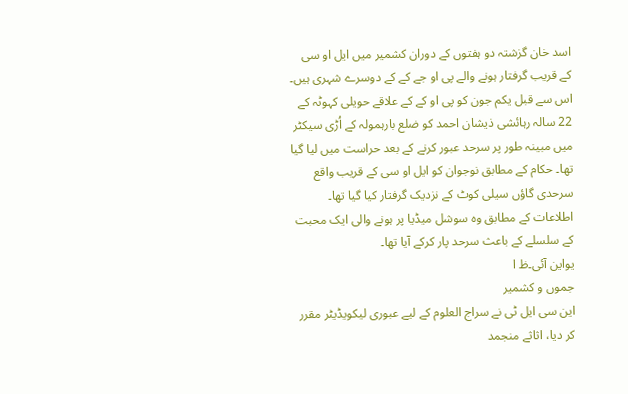اسد خان گزشتہ دو ہفتوں کے دوران کشمیر میں ایل او سی کے قریب گرفتار ہونے والے پی او جے کے کے دوسرے شہری ہیں۔
اس سے قبل یکم جون کو پی او کے کے علاقے حویلی کہوٹہ کے 22 سالہ رہائشی ذیشان احمد کو ضلع بارہمولہ کے اُڑی سیکٹر میں مبینہ طور پر سرحد عبور کرنے کے بعد حراست میں لیا گیا تھا۔ حکام کے مطابق نوجوان کو ایل او سی کے قریب واقع سرحدی گاؤں سیلی کوٹ کے نزدیک گرفتار کیا گیا تھا۔ اطلاعات کے مطابق وہ سوشل میڈیا پر ہونے والی ایک محبت کے سلسلے کے باعث سرحد پار کرکے آیا تھا۔
یواین آئی۔ظ ا
جموں و کشمیر
این سی ایل ٹی نے سراج العلوم کے لیے عبوری لیکویڈیٹر مقرر کر دیا، اثاثے منجمد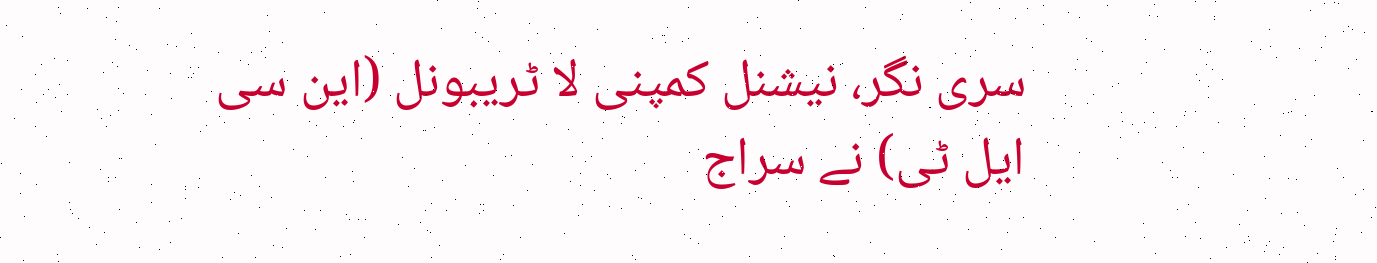سری نگر، نیشنل کمپنی لا ٹریبونل (این سی ایل ٹی) نے سراج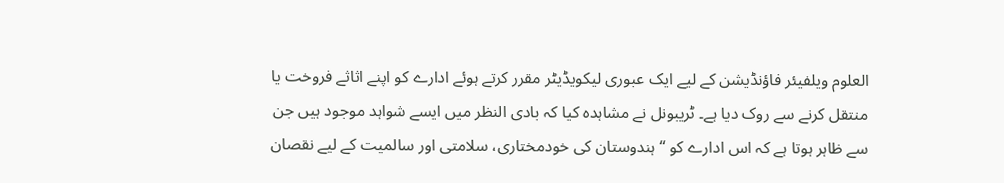العلوم ویلفیئر فاؤنڈیشن کے لیے ایک عبوری لیکویڈیٹر مقرر کرتے ہوئے ادارے کو اپنے اثاثے فروخت یا منتقل کرنے سے روک دیا ہے۔ ٹریبونل نے مشاہدہ کیا کہ بادی النظر میں ایسے شواہد موجود ہیں جن سے ظاہر ہوتا ہے کہ اس ادارے کو “ہندوستان کی خودمختاری، سلامتی اور سالمیت کے لیے نقصان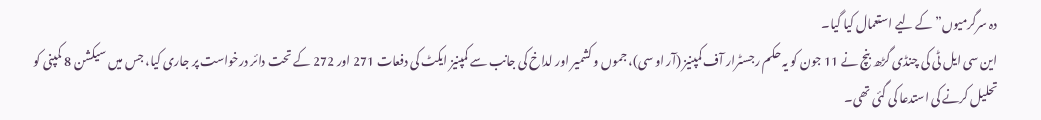دہ سرگرمیوں” کے لیے استعمال کیا گیا۔
این سی ایل ٹی کی چنڈی گڑھ بنچ نے 11 جون کو یہ حکم رجسٹرار آف کمپنیز (آر او سی)، جموں و کشمیر اور لداخ کی جانب سے کمپنیز ایکٹ کی دفعات 271 اور 272 کے تحت دائر درخواست پر جاری کیا، جس میں سیکشن 8 کمپنی کو تحلیل کرنے کی استدعا کی گئی تھی۔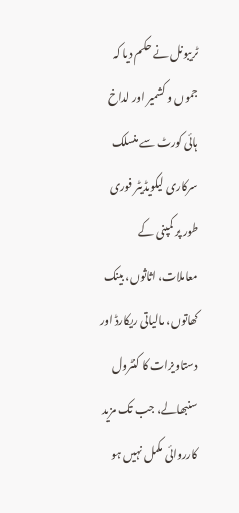ٹریبونل نے حکم دیا کہ جموں و کشمیر اور لداخ ہائی کورٹ سے منسلک سرکاری لیکویڈیٹر فوری طور پر کمپنی کے معاملات، اثاثوں، بینک کھاتوں، مالیاتی ریکارڈ اور دستاویزات کا کنٹرول سنبھالے، جب تک مزید کارروائی مکمل نہیں ہو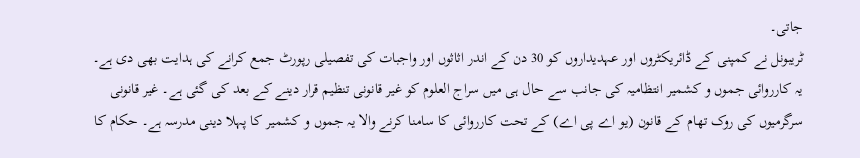جاتی۔
ٹریبونل نے کمپنی کے ڈائریکٹروں اور عہدیداروں کو 30 دن کے اندر اثاثوں اور واجبات کی تفصیلی رپورٹ جمع کرانے کی ہدایت بھی دی ہے۔
یہ کارروائی جموں و کشمیر انتظامیہ کی جانب سے حال ہی میں سراج العلوم کو غیر قانونی تنظیم قرار دینے کے بعد کی گئی ہے۔ غیر قانونی سرگرمیوں کی روک تھام کے قانون (یو اے پی اے) کے تحت کارروائی کا سامنا کرنے والا یہ جموں و کشمیر کا پہلا دینی مدرسہ ہے۔ حکام کا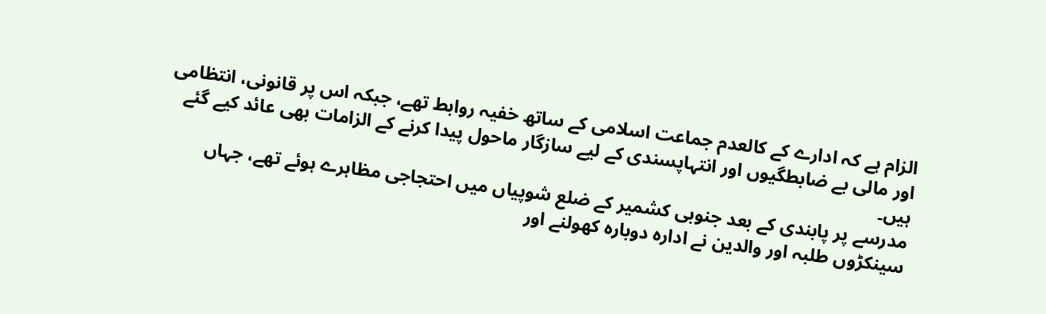الزام ہے کہ ادارے کے کالعدم جماعت اسلامی کے ساتھ خفیہ روابط تھے، جبکہ اس پر قانونی، انتظامی اور مالی بے ضابطگیوں اور انتہاپسندی کے لیے سازگار ماحول پیدا کرنے کے الزامات بھی عائد کیے گئے ہیں۔
مدرسے پر پابندی کے بعد جنوبی کشمیر کے ضلع شوپیاں میں احتجاجی مظاہرے ہوئے تھے، جہاں سینکڑوں طلبہ اور والدین نے ادارہ دوبارہ کھولنے اور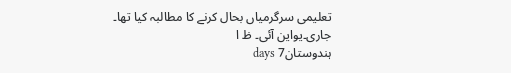تعلیمی سرگرمیاں بحال کرنے کا مطالبہ کیا تھا۔
جاری۔یواین آئی۔ ظ ا
ہندوستان7 days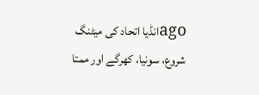agoانڈیا اتحاد کی میٹنگ شروع، سونیا، کھرگے اور ممتا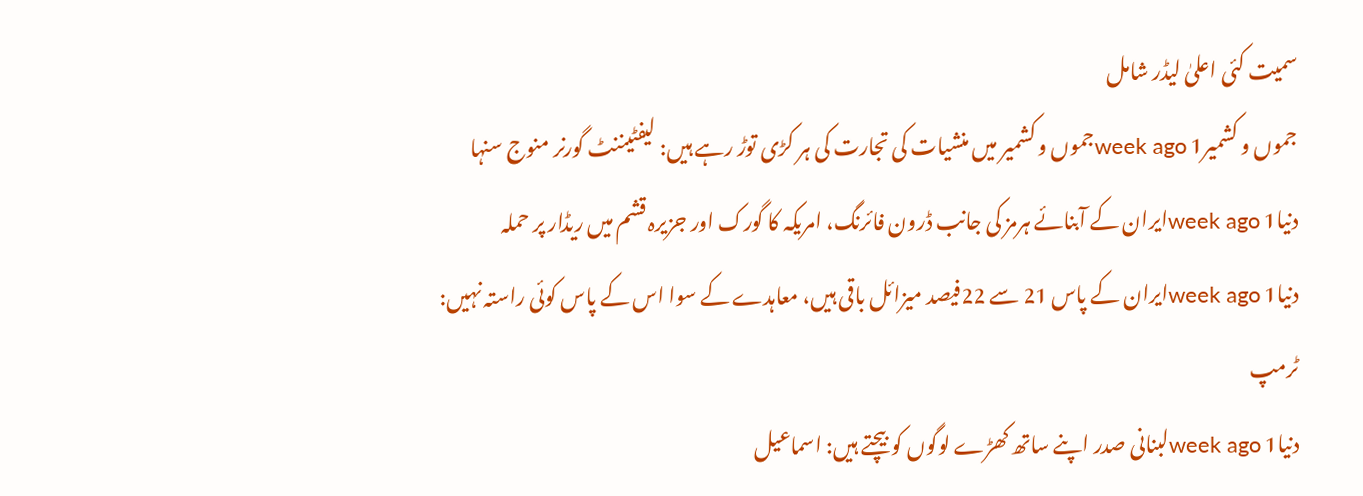سمیت کئی اعلیٰ لیڈر شامل
جموں و کشمیر1 week agoجموں و کشمیر میں منشیات کی تجارت کی ہر کڑی توڑ رہے ہیں: لیفٹیننٹ گورنر منوج سنہا
دنیا1 week agoایران کے آبنائے ہرمز کی جانب ڈرون فائرنگ، امریکہ کا گورک اور جزیرہ قشم میں ریڈار پر حملہ
دنیا1 week agoایران کے پاس 21 سے 22فیصد میزائل باقی ہیں، معاہدے کے سوا اس کے پاس کوئی راستہ نہیں: ٹرمپ
دنیا1 week agoلبنانی صدر اپنے ساتھ کھڑے لوگوں کو بیچتے ہیں: اسماعیل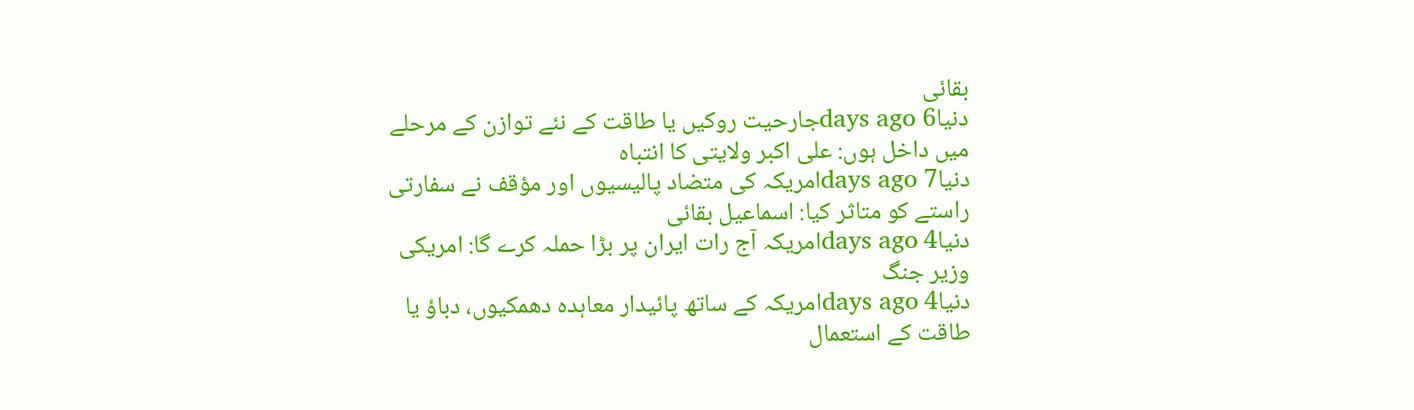بقائی
دنیا6 days agoجارحیت روکیں یا طاقت کے نئے توازن کے مرحلے میں داخل ہوں: علی اکبر ولایتی کا انتباہ
دنیا7 days agoامریکہ کی متضاد پالیسیوں اور مؤقف نے سفارتی راستے کو متاثر کیا: اسماعیل بقائی
دنیا4 days agoامریکہ آج رات ایران پر بڑا حملہ کرے گا: امریکی وزیر جنگ
دنیا4 days agoامریکہ کے ساتھ پائیدار معاہدہ دھمکیوں، دباؤ یا طاقت کے استعمال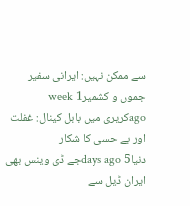سے ممکن نہیں: ایرانی سفیر
جموں و کشمیر1 week agoکریری میں بابل کینال: غفلت اور بے حسی کا شکار
دنیا5 days agoجے ڈی وینس بھی ایران ڈیل سے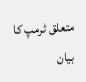متعلق ٹرمپ کا بیان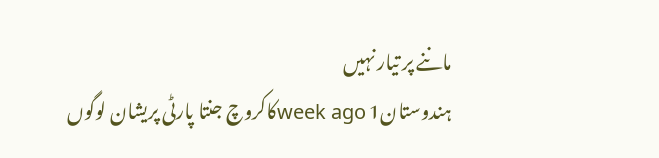ماننے پر تیار نہیں
ہندوستان1 week agoکاکروچ جنتا پارٹی پریشان لوگوں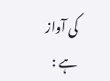کی آواز ہے :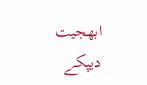ابھجیت دیپکے